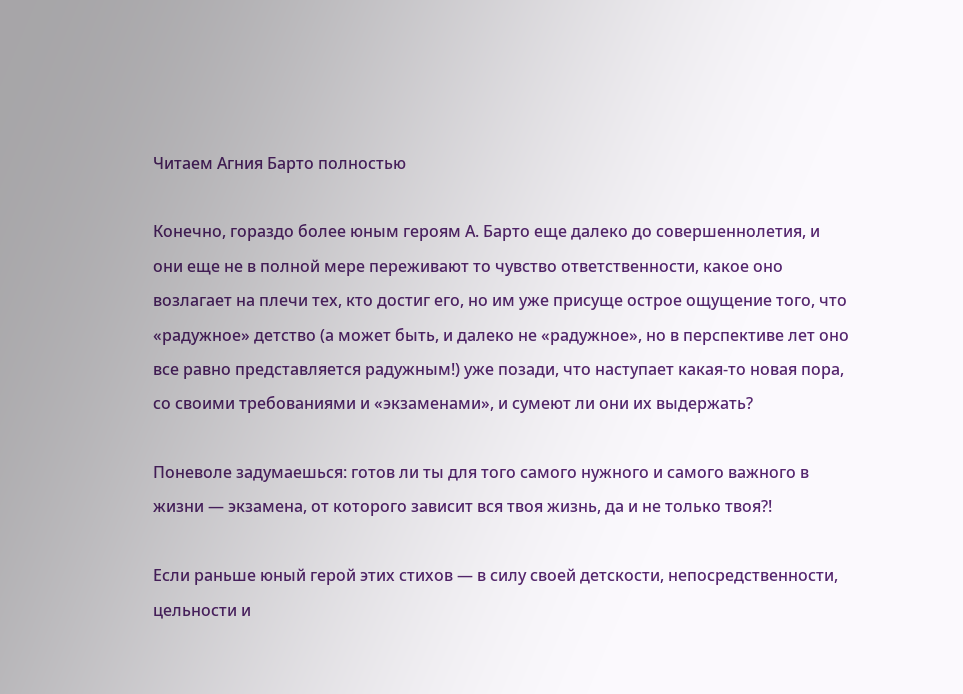Читаем Агния Барто полностью

Конечно, гораздо более юным героям А. Барто еще далеко до совершеннолетия, и они еще не в полной мере переживают то чувство ответственности, какое оно возлагает на плечи тех, кто достиг его, но им уже присуще острое ощущение того, что «радужное» детство (а может быть, и далеко не «радужное», но в перспективе лет оно все равно представляется радужным!) уже позади, что наступает какая-то новая пора, со своими требованиями и «экзаменами», и сумеют ли они их выдержать?

Поневоле задумаешься: готов ли ты для того самого нужного и самого важного в жизни — экзамена, от которого зависит вся твоя жизнь, да и не только твоя?!

Если раньше юный герой этих стихов — в силу своей детскости, непосредственности, цельности и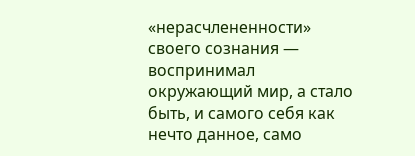«нерасчлененности» своего сознания — воспринимал окружающий мир, а стало быть, и самого себя как нечто данное, само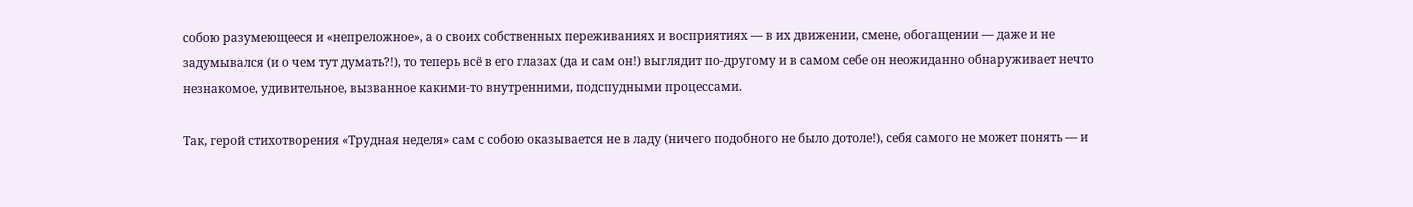собою разумеющееся и «непреложное», а о своих собственных переживаниях и восприятиях — в их движении, смене, обогащении — даже и не задумывался (и о чем тут думать?!), то теперь всё в его глазах (да и сам он!) выглядит по-другому и в самом себе он неожиданно обнаруживает нечто незнакомое, удивительное, вызванное какими-то внутренними, подспудными процессами.

Так, герой стихотворения «Трудная неделя» сам с собою оказывается не в ладу (ничего подобного не было дотоле!), себя самого не может понять — и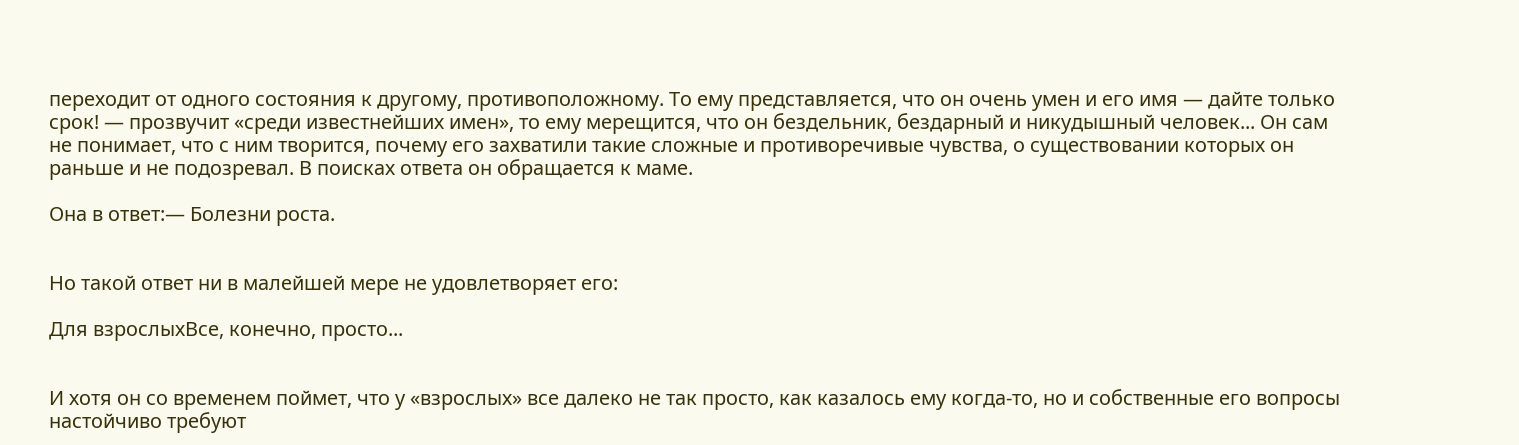переходит от одного состояния к другому, противоположному. То ему представляется, что он очень умен и его имя — дайте только срок! — прозвучит «среди известнейших имен», то ему мерещится, что он бездельник, бездарный и никудышный человек... Он сам не понимает, что с ним творится, почему его захватили такие сложные и противоречивые чувства, о существовании которых он раньше и не подозревал. В поисках ответа он обращается к маме.

Она в ответ:— Болезни роста.


Но такой ответ ни в малейшей мере не удовлетворяет его:

Для взрослыхВсе, конечно, просто...


И хотя он со временем поймет, что у «взрослых» все далеко не так просто, как казалось ему когда-то, но и собственные его вопросы настойчиво требуют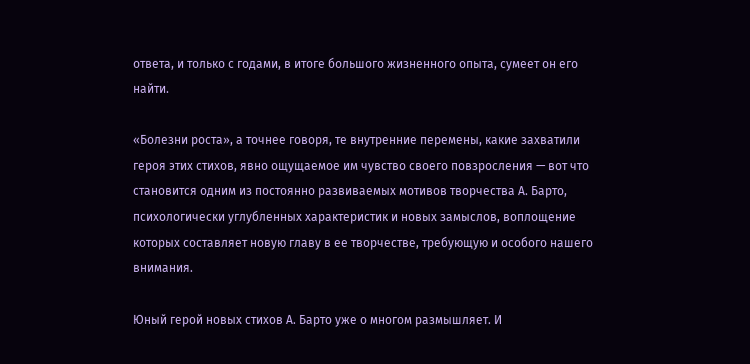ответа, и только с годами, в итоге большого жизненного опыта, сумеет он его найти.

«Болезни роста», а точнее говоря, те внутренние перемены, какие захватили героя этих стихов, явно ощущаемое им чувство своего повзросления — вот что становится одним из постоянно развиваемых мотивов творчества А. Барто, психологически углубленных характеристик и новых замыслов, воплощение которых составляет новую главу в ее творчестве, требующую и особого нашего внимания.

Юный герой новых стихов А. Барто уже о многом размышляет. И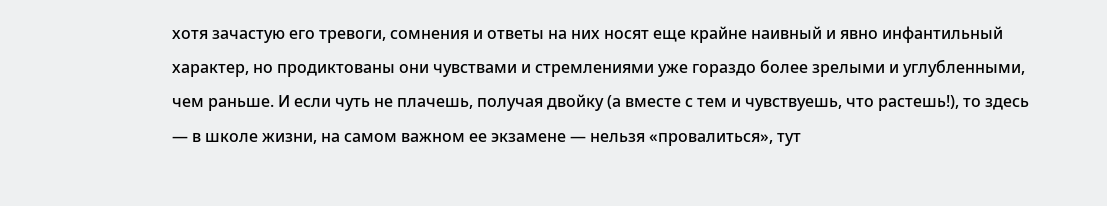хотя зачастую его тревоги, сомнения и ответы на них носят еще крайне наивный и явно инфантильный характер, но продиктованы они чувствами и стремлениями уже гораздо более зрелыми и углубленными, чем раньше. И если чуть не плачешь, получая двойку (а вместе с тем и чувствуешь, что растешь!), то здесь — в школе жизни, на самом важном ее экзамене — нельзя «провалиться», тут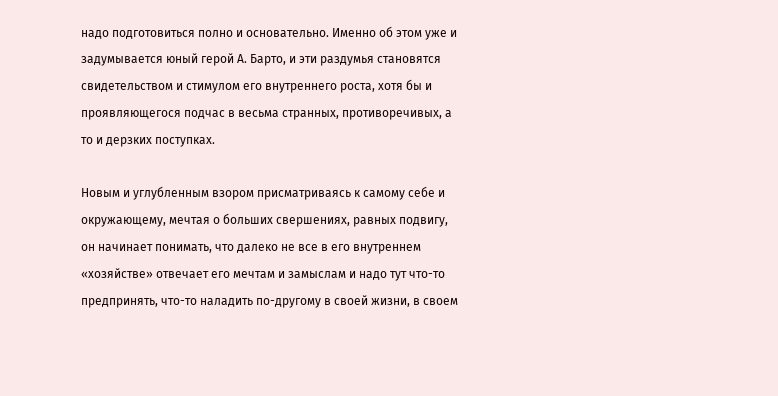надо подготовиться полно и основательно. Именно об этом уже и задумывается юный герой А. Барто, и эти раздумья становятся свидетельством и стимулом его внутреннего роста, хотя бы и проявляющегося подчас в весьма странных, противоречивых, а то и дерзких поступках.

Новым и углубленным взором присматриваясь к самому себе и окружающему, мечтая о больших свершениях, равных подвигу, он начинает понимать, что далеко не все в его внутреннем «хозяйстве» отвечает его мечтам и замыслам и надо тут что-то предпринять, что-то наладить по-другому в своей жизни, в своем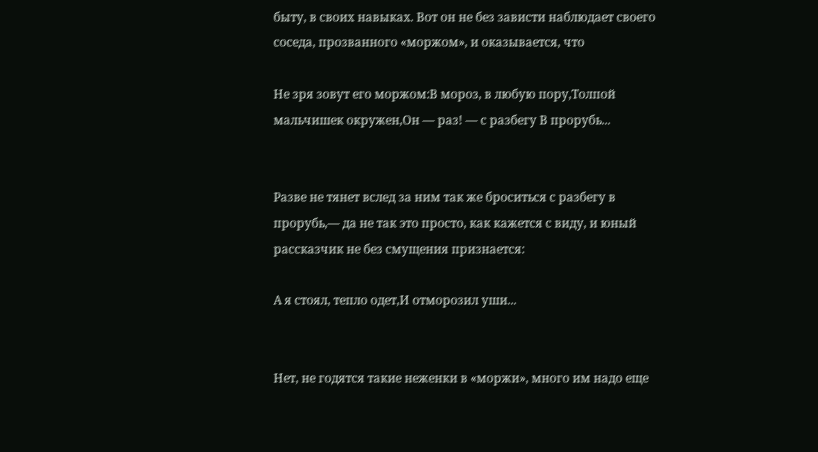быту, в своих навыках. Вот он не без зависти наблюдает своего соседа, прозванного «моржом», и оказывается, что

Не зря зовут его моржом:В мороз, в любую пору,Толпой мальчишек окружен,Он — раз! — с разбегу В прорубь...


Разве не тянет вслед за ним так же броситься с разбегу в прорубь,— да не так это просто, как кажется с виду, и юный рассказчик не без смущения признается:

А я стоял, тепло одет,И отморозил уши...


Нет, не годятся такие неженки в «моржи», много им надо еще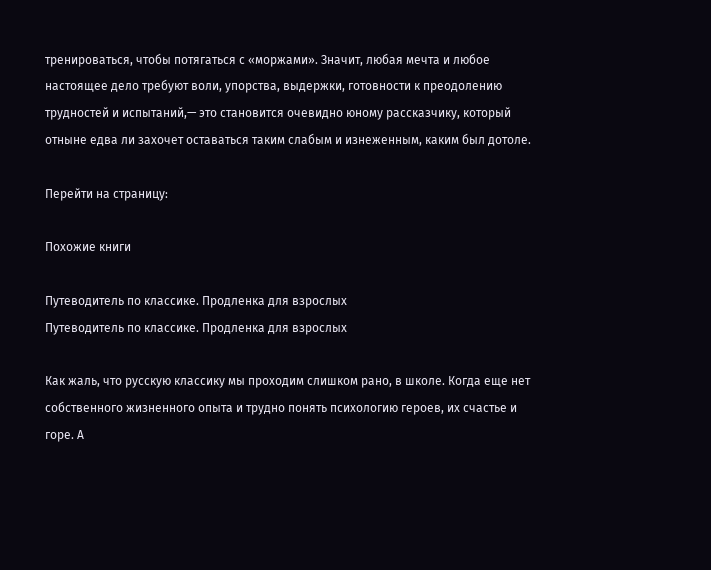тренироваться, чтобы потягаться с «моржами». Значит, любая мечта и любое настоящее дело требуют воли, упорства, выдержки, готовности к преодолению трудностей и испытаний,— это становится очевидно юному рассказчику, который отныне едва ли захочет оставаться таким слабым и изнеженным, каким был дотоле.

Перейти на страницу:

Похожие книги

Путеводитель по классике. Продленка для взрослых
Путеводитель по классике. Продленка для взрослых

Как жаль, что русскую классику мы проходим слишком рано, в школе. Когда еще нет собственного жизненного опыта и трудно понять психологию героев, их счастье и горе. А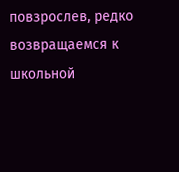повзрослев, редко возвращаемся к школьной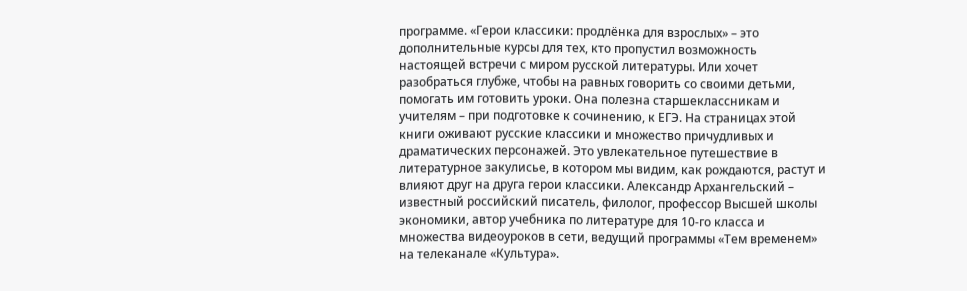программе. «Герои классики: продлёнка для взрослых» – это дополнительные курсы для тех, кто пропустил возможность настоящей встречи с миром русской литературы. Или хочет разобраться глубже, чтобы на равных говорить со своими детьми, помогать им готовить уроки. Она полезна старшеклассникам и учителям – при подготовке к сочинению, к ЕГЭ. На страницах этой книги оживают русские классики и множество причудливых и драматических персонажей. Это увлекательное путешествие в литературное закулисье, в котором мы видим, как рождаются, растут и влияют друг на друга герои классики. Александр Архангельский – известный российский писатель, филолог, профессор Высшей школы экономики, автор учебника по литературе для 10-го класса и множества видеоуроков в сети, ведущий программы «Тем временем» на телеканале «Культура».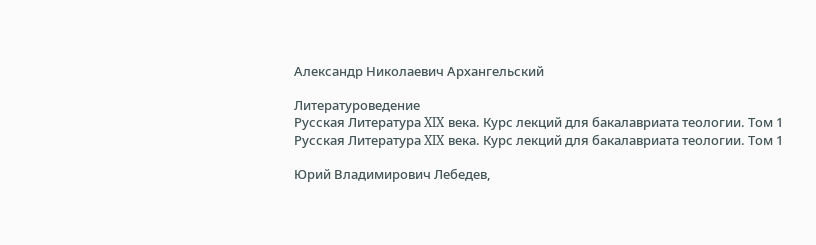Александр Николаевич Архангельский

Литературоведение
Русская Литература XIX века. Курс лекций для бакалавриата теологии. Том 1
Русская Литература XIX века. Курс лекций для бакалавриата теологии. Том 1

Юрий Владимирович Лебедев,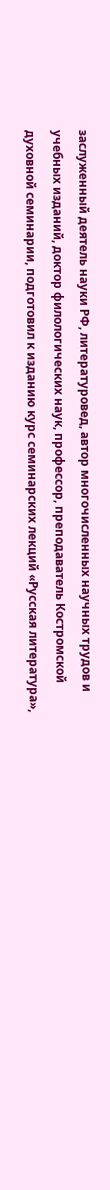заслуженный деятель науки РФ, литературовед, автор многочисленных научных трудов и учебных изданий, доктор филологических наук, профессор, преподаватель Костромской духовной семинарии, подготовил к изданию курс семинарских лекций «Русская литература»,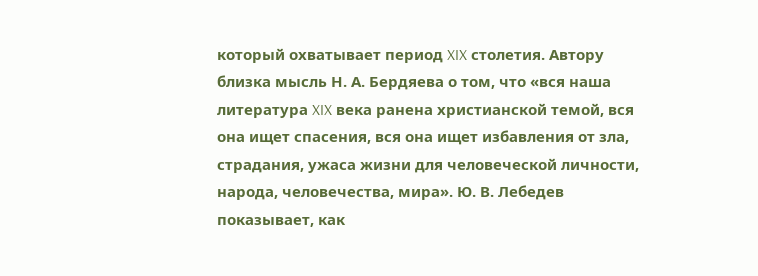который охватывает период XIX столетия. Автору близка мысль Н. А. Бердяева о том, что «вся наша литература XIX века ранена христианской темой, вся она ищет спасения, вся она ищет избавления от зла, страдания, ужаса жизни для человеческой личности, народа, человечества, мира». Ю. В. Лебедев показывает, как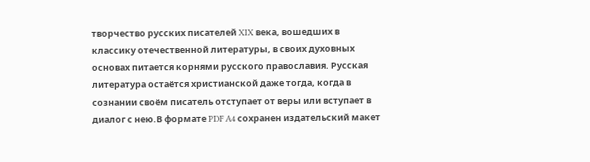творчество русских писателей XIX века, вошедших в классику отечественной литературы, в своих духовных основах питается корнями русского православия. Русская литература остаётся христианской даже тогда, когда в сознании своём писатель отступает от веры или вступает в диалог с нею.В формате PDF A4 сохранен издательский макет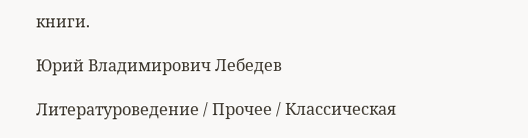книги.

Юрий Владимирович Лебедев

Литературоведение / Прочее / Классическая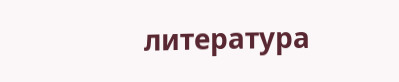литература